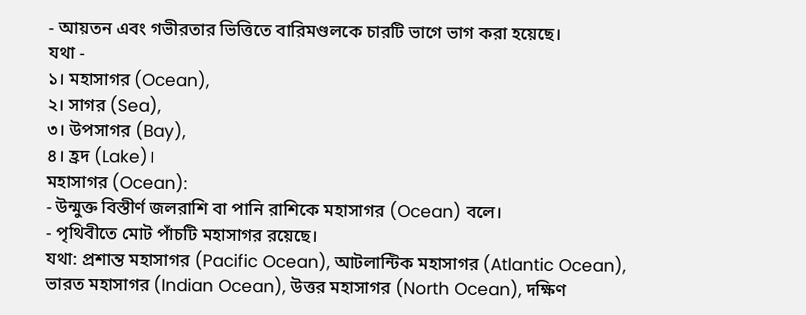- আয়তন এবং গভীরতার ভিত্তিতে বারিমণ্ডলকে চারটি ভাগে ভাগ করা হয়েছে।
যথা -
১। মহাসাগর (Ocean),
২। সাগর (Sea),
৩। উপসাগর (Bay),
৪। হ্রদ (Lake)।
মহাসাগর (Ocean):
- উন্মুক্ত বিস্তীর্ণ জলরাশি বা পানি রাশিকে মহাসাগর (Ocean) বলে।
- পৃথিবীতে মোট পাঁচটি মহাসাগর রয়েছে।
যথা: প্রশান্ত মহাসাগর (Pacific Ocean), আটলান্টিক মহাসাগর (Atlantic Ocean), ভারত মহাসাগর (Indian Ocean), উত্তর মহাসাগর (North Ocean), দক্ষিণ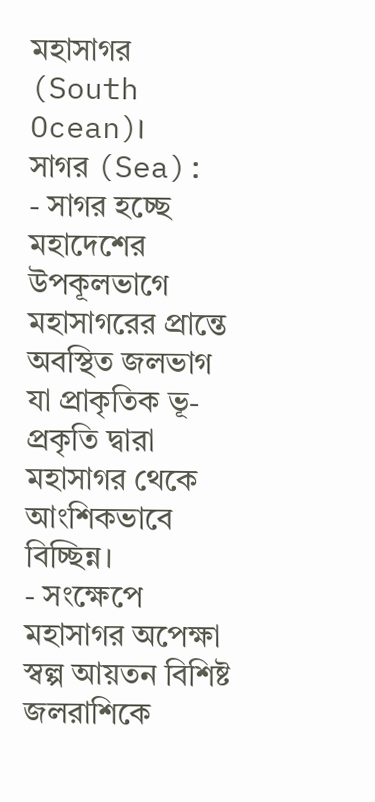মহাসাগর (South Ocean)।
সাগর (Sea):
- সাগর হচ্ছে মহাদেশের উপকূলভাগে মহাসাগরের প্রান্তে অবস্থিত জলভাগ যা প্রাকৃতিক ভূ-প্রকৃতি দ্বারা মহাসাগর থেকে আংশিকভাবে বিচ্ছিন্ন।
- সংক্ষেপে মহাসাগর অপেক্ষা স্বল্প আয়তন বিশিষ্ট জলরাশিকে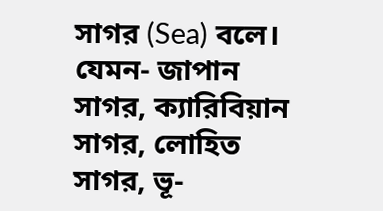সাগর (Sea) বলে।
যেমন- জাপান সাগর, ক্যারিবিয়ান সাগর, লোহিত সাগর, ভূ-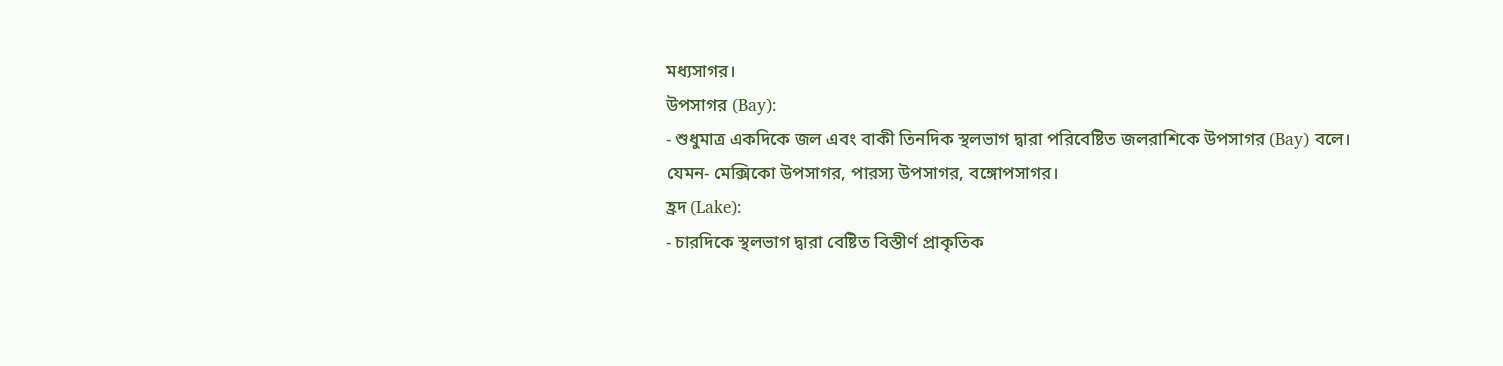মধ্যসাগর।
উপসাগর (Bay):
- শুধুমাত্র একদিকে জল এবং বাকী তিনদিক স্থলভাগ দ্বারা পরিবেষ্টিত জলরাশিকে উপসাগর (Bay) বলে।
যেমন- মেক্সিকো উপসাগর, পারস্য উপসাগর, বঙ্গোপসাগর।
হ্রদ (Lake):
- চারদিকে স্থলভাগ দ্বারা বেষ্টিত বিস্তীর্ণ প্রাকৃতিক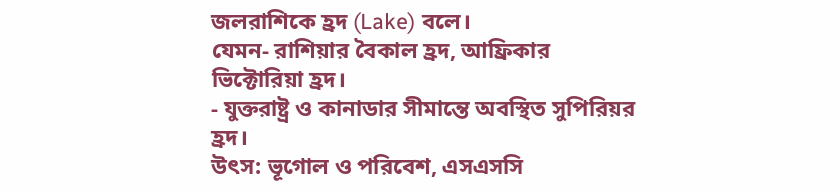জলরাশিকে হ্রদ (Lake) বলে।
যেমন- রাশিয়ার বৈকাল হ্রদ, আফ্রিকার ভিক্টোরিয়া হ্রদ।
- যুক্তরাষ্ট্র ও কানাডার সীমান্তে অবস্থিত সুপিরিয়র হ্রদ।
উৎস: ভূগোল ও পরিবেশ, এসএসসি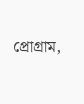প্রোগ্রাম,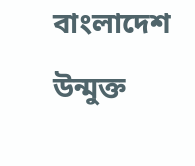বাংলাদেশ উন্মুক্ত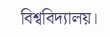বিশ্ববিদ্যালয়।